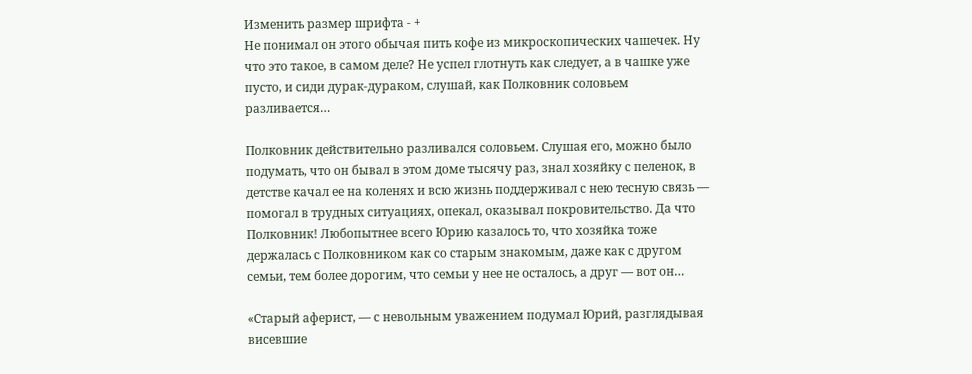Изменить размер шрифта - +
Не понимал он этого обычая пить кофе из микроскопических чашечек. Ну что это такое, в самом деле? Не успел глотнуть как следует, а в чашке уже пусто, и сиди дурак-дураком, слушай, как Полковник соловьем разливается…

Полковник действительно разливался соловьем. Слушая его, можно было подумать, что он бывал в этом доме тысячу раз, знал хозяйку с пеленок, в детстве качал ее на коленях и всю жизнь поддерживал с нею тесную связь — помогал в трудных ситуациях, опекал, оказывал покровительство. Да что Полковник! Любопытнее всего Юрию казалось то, что хозяйка тоже держалась с Полковником как со старым знакомым, даже как с другом семьи, тем более дорогим, что семьи у нее не осталось, а друг — вот он…

«Старый аферист, — с невольным уважением подумал Юрий, разглядывая висевшие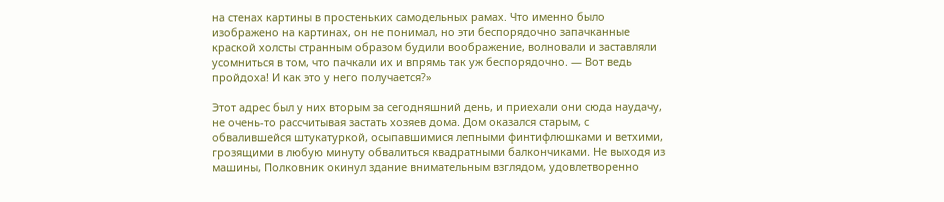на стенах картины в простеньких самодельных рамах. Что именно было изображено на картинах, он не понимал, но эти беспорядочно запачканные краской холсты странным образом будили воображение, волновали и заставляли усомниться в том, что пачкали их и впрямь так уж беспорядочно. — Вот ведь пройдоха! И как это у него получается?»

Этот адрес был у них вторым за сегодняшний день, и приехали они сюда наудачу, не очень-то рассчитывая застать хозяев дома. Дом оказался старым, с обвалившейся штукатуркой, осыпавшимися лепными финтифлюшками и ветхими, грозящими в любую минуту обвалиться квадратными балкончиками. Не выходя из машины, Полковник окинул здание внимательным взглядом, удовлетворенно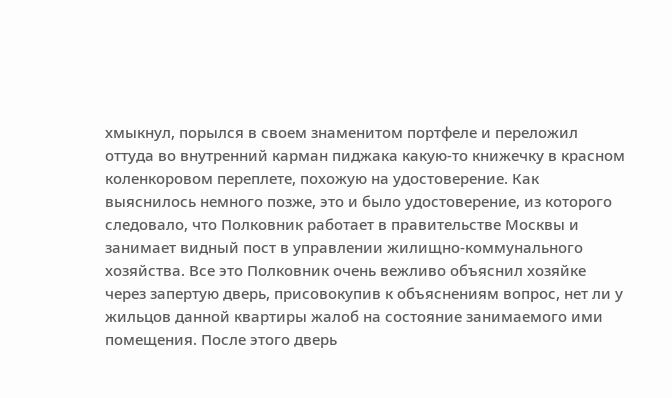хмыкнул, порылся в своем знаменитом портфеле и переложил оттуда во внутренний карман пиджака какую-то книжечку в красном коленкоровом переплете, похожую на удостоверение. Как выяснилось немного позже, это и было удостоверение, из которого следовало, что Полковник работает в правительстве Москвы и занимает видный пост в управлении жилищно-коммунального хозяйства. Все это Полковник очень вежливо объяснил хозяйке через запертую дверь, присовокупив к объяснениям вопрос, нет ли у жильцов данной квартиры жалоб на состояние занимаемого ими помещения. После этого дверь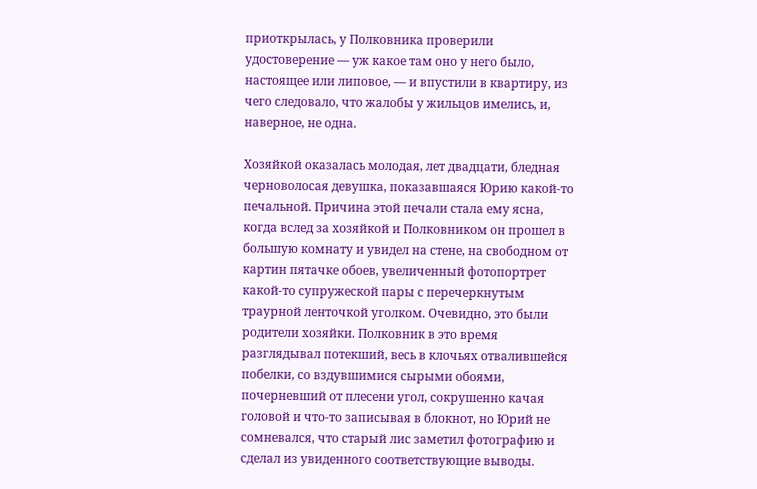приоткрылась, у Полковника проверили удостоверение — уж какое там оно у него было, настоящее или липовое, — и впустили в квартиру, из чего следовало, что жалобы у жильцов имелись, и, наверное, не одна.

Хозяйкой оказалась молодая, лет двадцати, бледная черноволосая девушка, показавшаяся Юрию какой-то печальной. Причина этой печали стала ему ясна, когда вслед за хозяйкой и Полковником он прошел в большую комнату и увидел на стене, на свободном от картин пятачке обоев, увеличенный фотопортрет какой-то супружеской пары с перечеркнутым траурной ленточкой уголком. Очевидно, это были родители хозяйки. Полковник в это время разглядывал потекший, весь в клочьях отвалившейся побелки, со вздувшимися сырыми обоями, почерневший от плесени угол, сокрушенно качая головой и что-то записывая в блокнот, но Юрий не сомневался, что старый лис заметил фотографию и сделал из увиденного соответствующие выводы.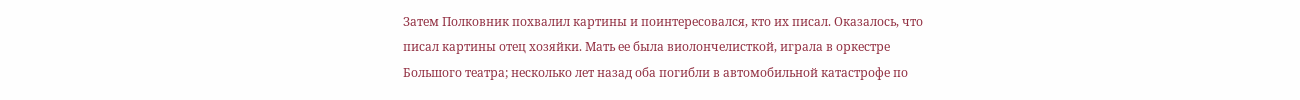Затем Полковник похвалил картины и поинтересовался, кто их писал. Оказалось, что писал картины отец хозяйки. Мать ее была виолончелисткой, играла в оркестре Большого театра; несколько лет назад оба погибли в автомобильной катастрофе по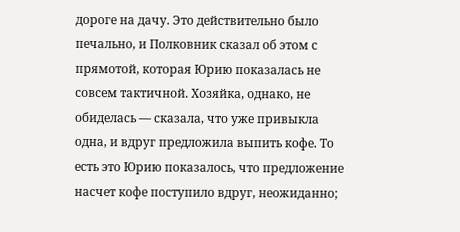дороге на дачу. Это действительно было печально, и Полковник сказал об этом с прямотой, которая Юрию показалась не совсем тактичной. Хозяйка, однако, не обиделась — сказала, что уже привыкла одна, и вдруг предложила выпить кофе. То есть это Юрию показалось, что предложение насчет кофе поступило вдруг, неожиданно;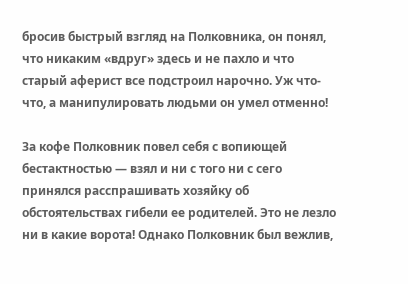бросив быстрый взгляд на Полковника, он понял, что никаким «вдруг» здесь и не пахло и что старый аферист все подстроил нарочно. Уж что-что, а манипулировать людьми он умел отменно!

За кофе Полковник повел себя с вопиющей бестактностью — взял и ни с того ни с сего принялся расспрашивать хозяйку об обстоятельствах гибели ее родителей. Это не лезло ни в какие ворота! Однако Полковник был вежлив,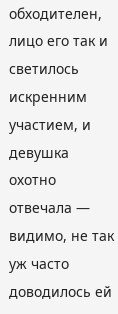обходителен, лицо его так и светилось искренним участием, и девушка охотно отвечала — видимо, не так уж часто доводилось ей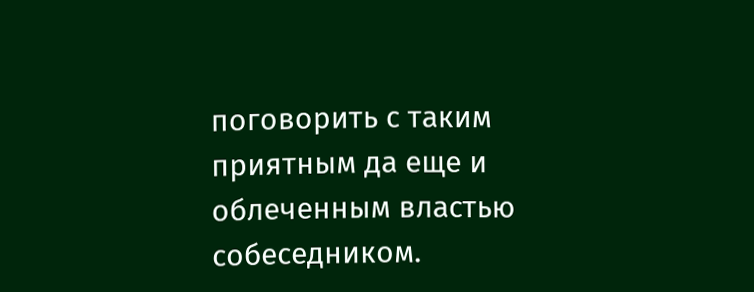поговорить с таким приятным да еще и облеченным властью собеседником.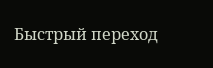Быстрый переход